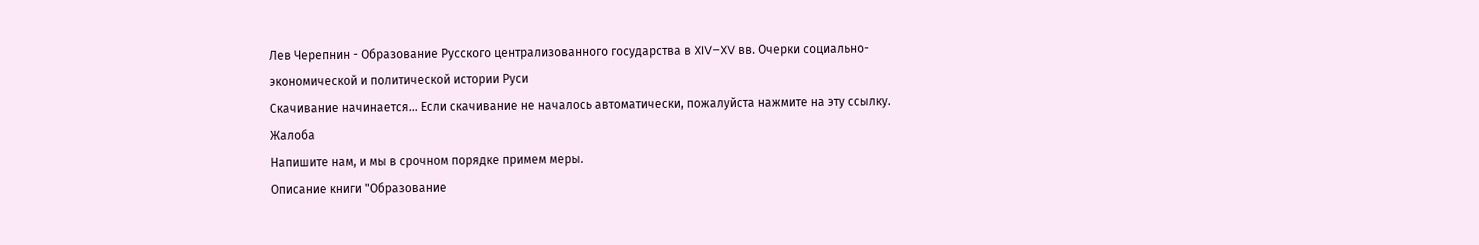Лев Черепнин - Образование Русского централизованного государства в XIV–XV вв. Очерки социально-экономической и политической истории Руси
Скачивание начинается... Если скачивание не началось автоматически, пожалуйста нажмите на эту ссылку.
Жалоба
Напишите нам, и мы в срочном порядке примем меры.
Описание книги "Образование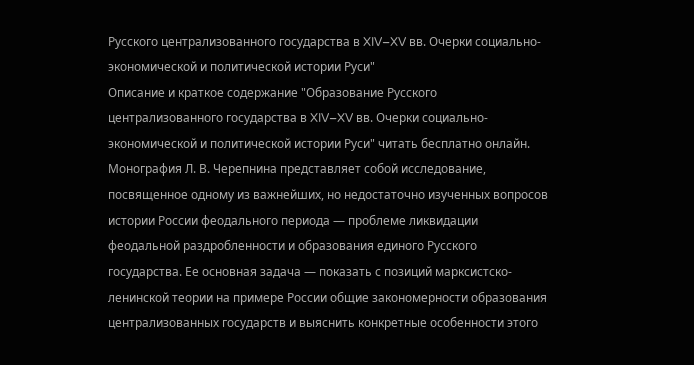Русского централизованного государства в XIV–XV вв. Очерки социально-экономической и политической истории Руси"
Описание и краткое содержание "Образование Русского централизованного государства в XIV–XV вв. Очерки социально-экономической и политической истории Руси" читать бесплатно онлайн.
Монография Л. В. Черепнина представляет собой исследование, посвященное одному из важнейших, но недостаточно изученных вопросов истории России феодального периода — проблеме ликвидации феодальной раздробленности и образования единого Русского государства. Ее основная задача — показать с позиций марксистско-ленинской теории на примере России общие закономерности образования централизованных государств и выяснить конкретные особенности этого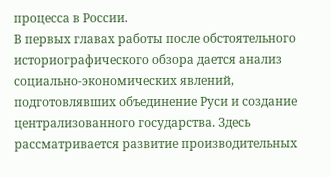процесса в России.
В первых главах работы после обстоятельного историографического обзора дается анализ социально-экономических явлений, подготовлявших объединение Руси и создание централизованного государства. Здесь рассматривается развитие производительных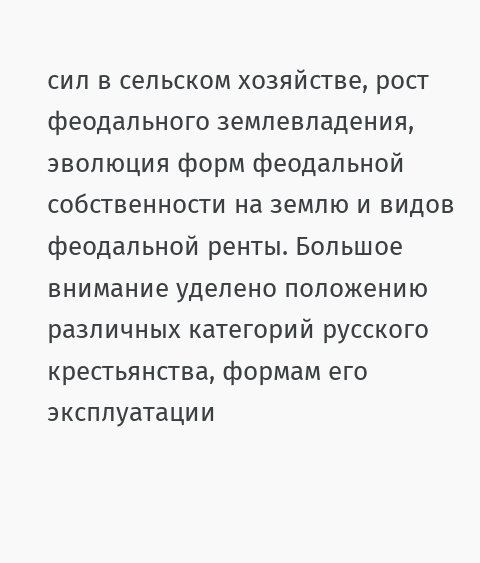сил в сельском хозяйстве, рост феодального землевладения, эволюция форм феодальной собственности на землю и видов феодальной ренты. Большое внимание уделено положению различных категорий русского крестьянства, формам его эксплуатации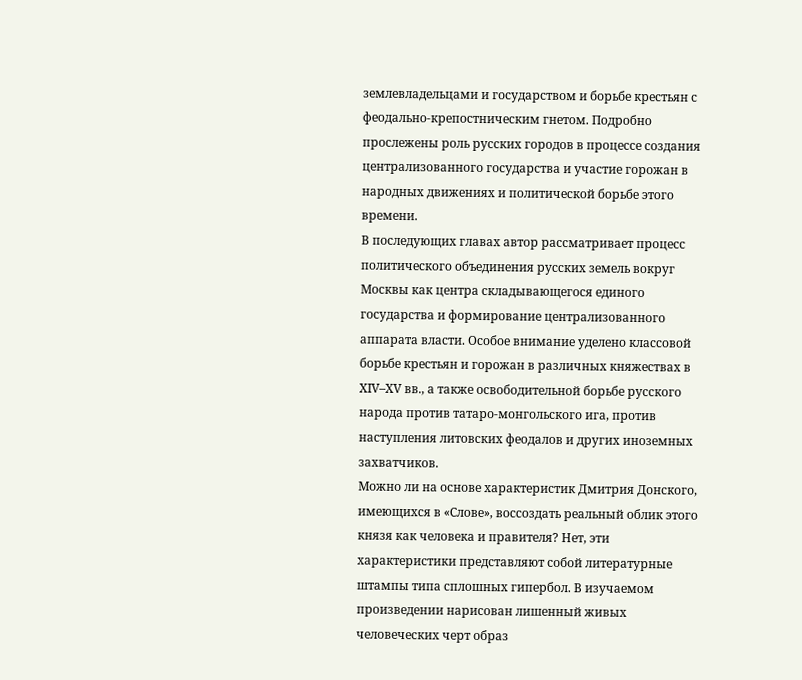землевладельцами и государством и борьбе крестьян с феодально-крепостническим гнетом. Подробно прослежены роль русских городов в процессе создания централизованного государства и участие горожан в народных движениях и политической борьбе этого времени.
В последующих главах автор рассматривает процесс политического объединения русских земель вокруг Москвы как центра складывающегося единого государства и формирование централизованного аппарата власти. Особое внимание уделено классовой борьбе крестьян и горожан в различных княжествах в XIV–XV вв., а также освободительной борьбе русского народа против татаро-монгольского ига, против наступления литовских феодалов и других иноземных захватчиков.
Можно ли на основе характеристик Дмитрия Донского, имеющихся в «Слове», воссоздать реальный облик этого князя как человека и правителя? Нет, эти характеристики представляют собой литературные штампы типа сплошных гипербол. В изучаемом произведении нарисован лишенный живых человеческих черт образ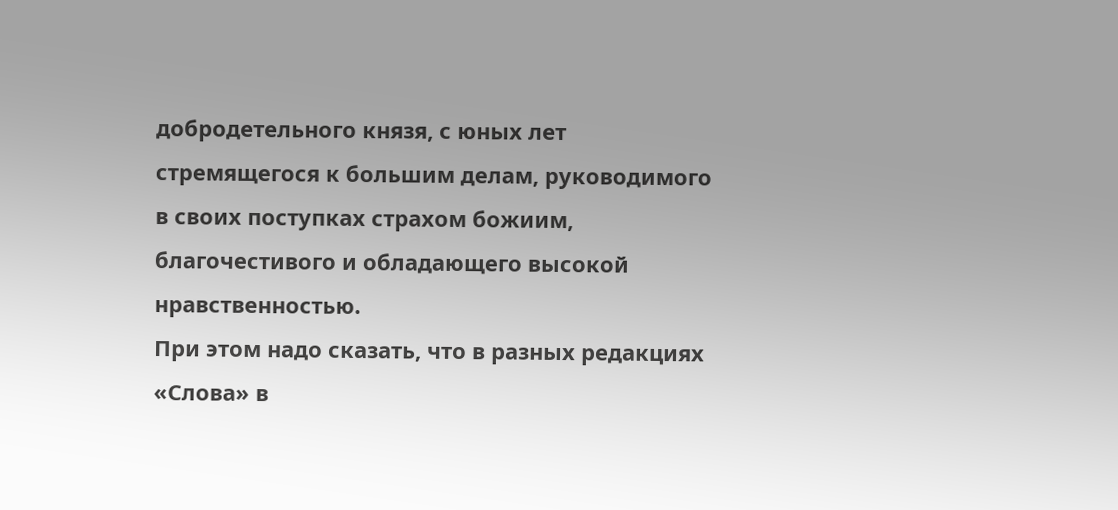добродетельного князя, с юных лет стремящегося к большим делам, руководимого в своих поступках страхом божиим, благочестивого и обладающего высокой нравственностью.
При этом надо сказать, что в разных редакциях «Слова» в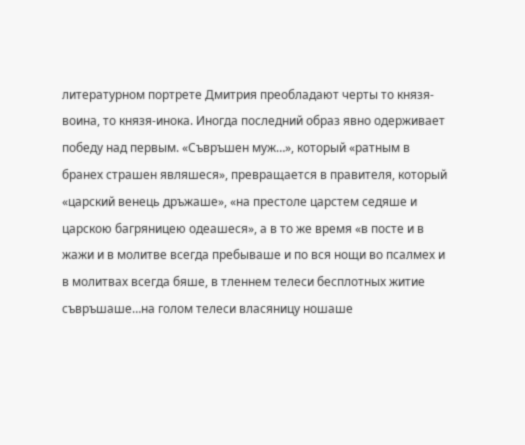литературном портрете Дмитрия преобладают черты то князя-воина, то князя-инока. Иногда последний образ явно одерживает победу над первым. «Съвръшен муж…», который «ратным в бранех страшен являшеся», превращается в правителя, который «царский венець дръжаше», «на престоле царстем седяше и царскою багряницею одеашеся», а в то же время «в посте и в жажи и в молитве всегда пребываше и по вся нощи во псалмех и в молитвах всегда бяше, в тленнем телеси бесплотных житие съвръшаше…на голом телеси власяницу ношаше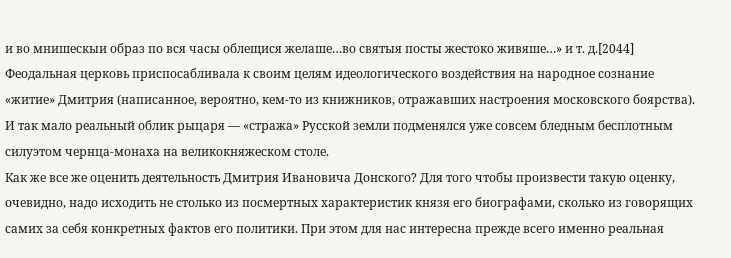и во мнишескыи образ по вся часы облещися желаше…во святыя посты жестоко живяше…» и т. д.[2044] Феодальная церковь приспосабливала к своим целям идеологического воздействия на народное сознание «житие» Дмитрия (написанное, вероятно, кем-то из книжников, отражавших настроения московского боярства). И так мало реальный облик рыцаря — «стража» Русской земли подменялся уже совсем бледным бесплотным силуэтом чернца-монаха на великокняжеском столе.
Как же все же оценить деятельность Дмитрия Ивановича Донского? Для того чтобы произвести такую оценку, очевидно, надо исходить не столько из посмертных характеристик князя его биографами, сколько из говорящих самих за себя конкретных фактов его политики. При этом для нас интересна прежде всего именно реальная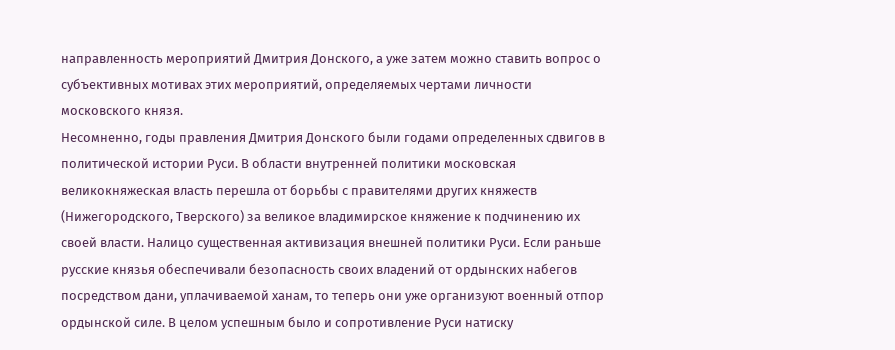направленность мероприятий Дмитрия Донского, а уже затем можно ставить вопрос о субъективных мотивах этих мероприятий, определяемых чертами личности московского князя.
Несомненно, годы правления Дмитрия Донского были годами определенных сдвигов в политической истории Руси. В области внутренней политики московская великокняжеская власть перешла от борьбы с правителями других княжеств (Нижегородского, Тверского) за великое владимирское княжение к подчинению их своей власти. Налицо существенная активизация внешней политики Руси. Если раньше русские князья обеспечивали безопасность своих владений от ордынских набегов посредством дани, уплачиваемой ханам, то теперь они уже организуют военный отпор ордынской силе. В целом успешным было и сопротивление Руси натиску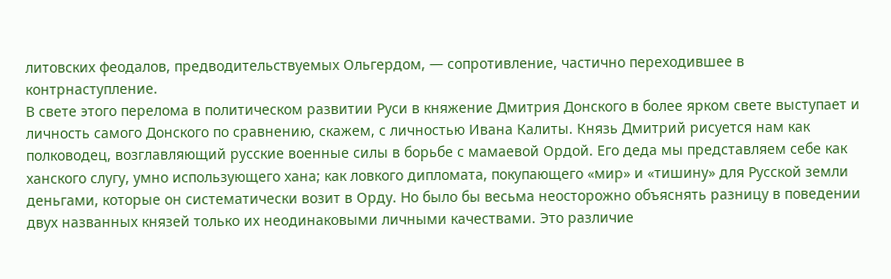литовских феодалов, предводительствуемых Ольгердом, — сопротивление, частично переходившее в контрнаступление.
В свете этого перелома в политическом развитии Руси в княжение Дмитрия Донского в более ярком свете выступает и личность самого Донского по сравнению, скажем, с личностью Ивана Калиты. Князь Дмитрий рисуется нам как полководец, возглавляющий русские военные силы в борьбе с мамаевой Ордой. Его деда мы представляем себе как ханского слугу, умно использующего хана; как ловкого дипломата, покупающего «мир» и «тишину» для Русской земли деньгами, которые он систематически возит в Орду. Но было бы весьма неосторожно объяснять разницу в поведении двух названных князей только их неодинаковыми личными качествами. Это различие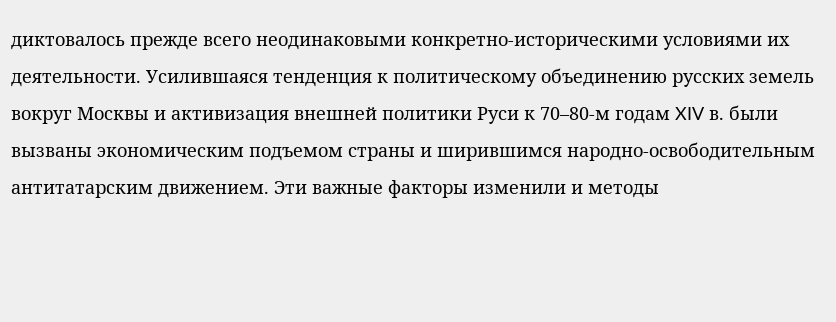диктовалось прежде всего неодинаковыми конкретно-историческими условиями их деятельности. Усилившаяся тенденция к политическому объединению русских земель вокруг Москвы и активизация внешней политики Руси к 70–80-м годам XIV в. были вызваны экономическим подъемом страны и ширившимся народно-освободительным антитатарским движением. Эти важные факторы изменили и методы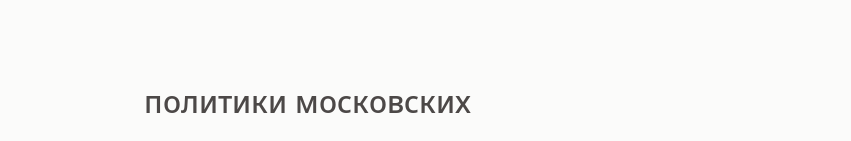политики московских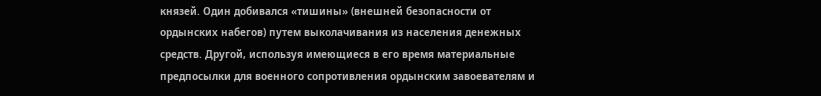князей. Один добивался «тишины» (внешней безопасности от ордынских набегов) путем выколачивания из населения денежных средств. Другой, используя имеющиеся в его время материальные предпосылки для военного сопротивления ордынским завоевателям и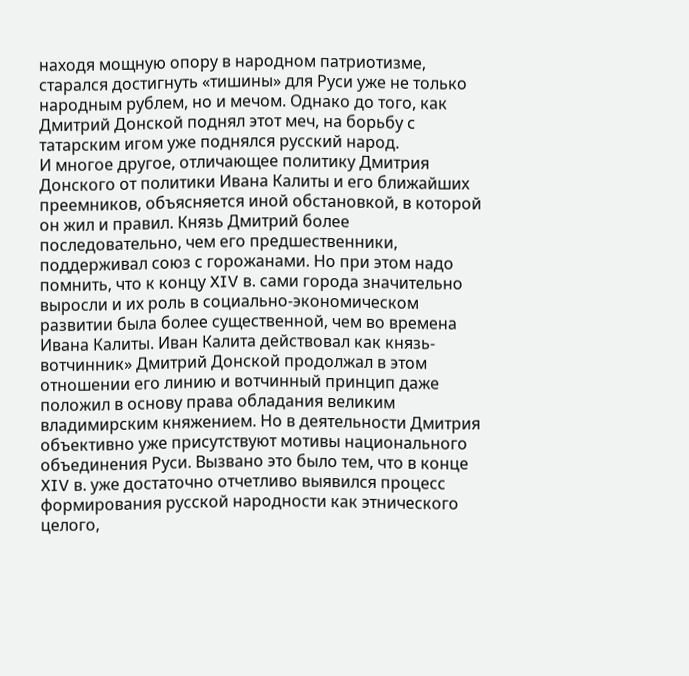находя мощную опору в народном патриотизме, старался достигнуть «тишины» для Руси уже не только народным рублем, но и мечом. Однако до того, как Дмитрий Донской поднял этот меч, на борьбу с татарским игом уже поднялся русский народ.
И многое другое, отличающее политику Дмитрия Донского от политики Ивана Калиты и его ближайших преемников, объясняется иной обстановкой, в которой он жил и правил. Князь Дмитрий более последовательно, чем его предшественники, поддерживал союз с горожанами. Но при этом надо помнить, что к концу XIV в. сами города значительно выросли и их роль в социально-экономическом развитии была более существенной, чем во времена Ивана Калиты. Иван Калита действовал как князь-вотчинник» Дмитрий Донской продолжал в этом отношении его линию и вотчинный принцип даже положил в основу права обладания великим владимирским княжением. Но в деятельности Дмитрия объективно уже присутствуют мотивы национального объединения Руси. Вызвано это было тем, что в конце XIV в. уже достаточно отчетливо выявился процесс формирования русской народности как этнического целого,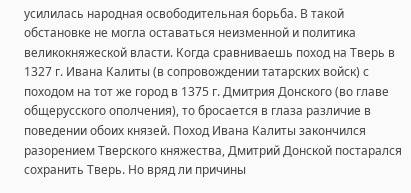усилилась народная освободительная борьба. В такой обстановке не могла оставаться неизменной и политика великокняжеской власти. Когда сравниваешь поход на Тверь в 1327 г. Ивана Калиты (в сопровождении татарских войск) с походом на тот же город в 1375 г. Дмитрия Донского (во главе общерусского ополчения), то бросается в глаза различие в поведении обоих князей. Поход Ивана Калиты закончился разорением Тверского княжества, Дмитрий Донской постарался сохранить Тверь. Но вряд ли причины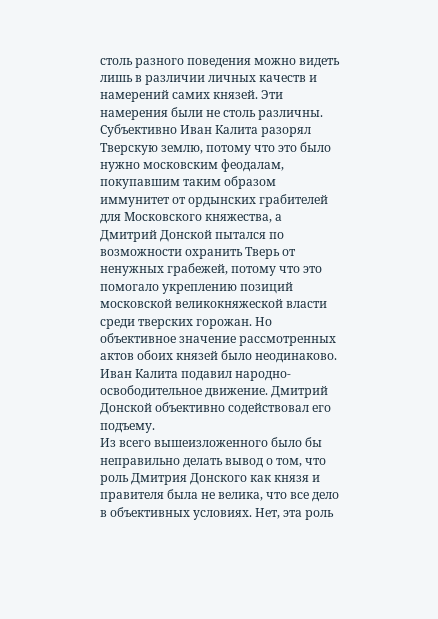столь разного поведения можно видеть лишь в различии личных качеств и намерений самих князей. Эти намерения были не столь различны. Субъективно Иван Калита разорял Тверскую землю, потому что это было нужно московским феодалам, покупавшим таким образом иммунитет от ордынских грабителей для Московского княжества, а Дмитрий Донской пытался по возможности охранить Тверь от ненужных грабежей, потому что это помогало укреплению позиций московской великокняжеской власти среди тверских горожан. Но объективное значение рассмотренных актов обоих князей было неодинаково. Иван Калита подавил народно-освободительное движение. Дмитрий Донской объективно содействовал его подъему.
Из всего вышеизложенного было бы неправильно делать вывод о том, что роль Дмитрия Донского как князя и правителя была не велика, что все дело в объективных условиях. Нет, эта роль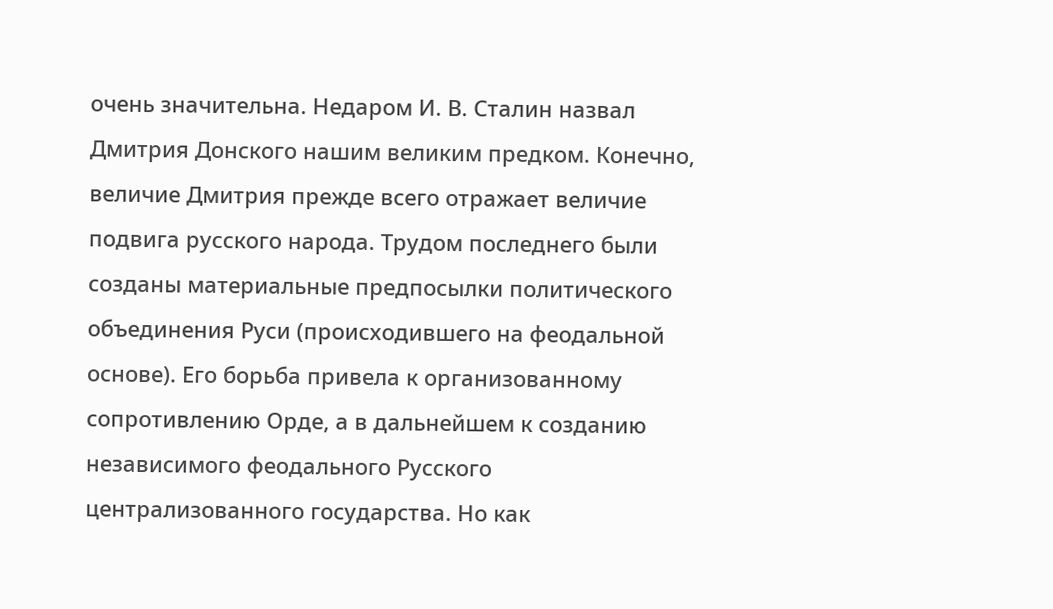очень значительна. Недаром И. В. Сталин назвал Дмитрия Донского нашим великим предком. Конечно, величие Дмитрия прежде всего отражает величие подвига русского народа. Трудом последнего были созданы материальные предпосылки политического объединения Руси (происходившего на феодальной основе). Его борьба привела к организованному сопротивлению Орде, а в дальнейшем к созданию независимого феодального Русского централизованного государства. Но как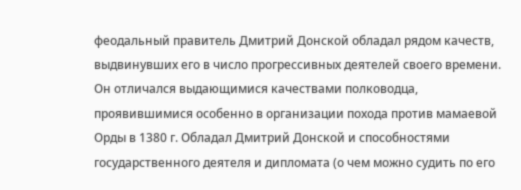феодальный правитель Дмитрий Донской обладал рядом качеств, выдвинувших его в число прогрессивных деятелей своего времени. Он отличался выдающимися качествами полководца, проявившимися особенно в организации похода против мамаевой Орды в 1380 г. Обладал Дмитрий Донской и способностями государственного деятеля и дипломата (о чем можно судить по его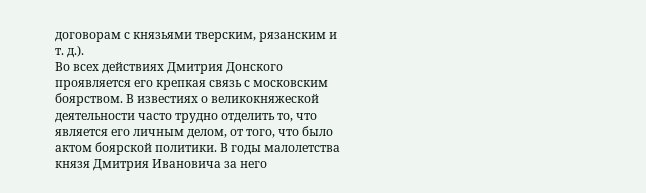договорам с князьями тверским, рязанским и т. д.).
Во всех действиях Дмитрия Донского проявляется его крепкая связь с московским боярством. В известиях о великокняжеской деятельности часто трудно отделить то, что является его личным делом, от того, что было актом боярской политики. В годы малолетства князя Дмитрия Ивановича за него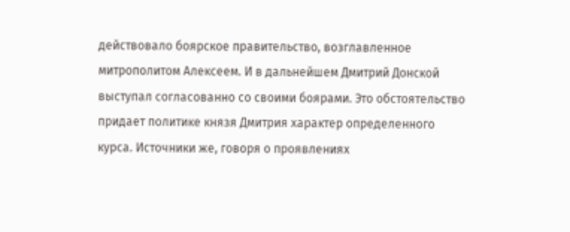действовало боярское правительство, возглавленное митрополитом Алексеем. И в дальнейшем Дмитрий Донской выступал согласованно со своими боярами. Это обстоятельство придает политике князя Дмитрия характер определенного курса. Источники же, говоря о проявлениях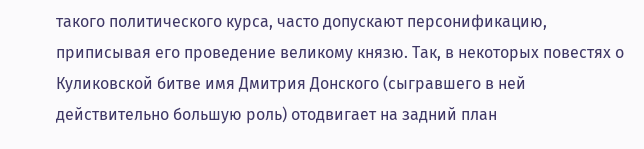такого политического курса, часто допускают персонификацию, приписывая его проведение великому князю. Так, в некоторых повестях о Куликовской битве имя Дмитрия Донского (сыгравшего в ней действительно большую роль) отодвигает на задний план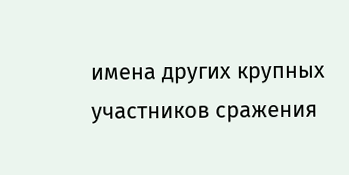имена других крупных участников сражения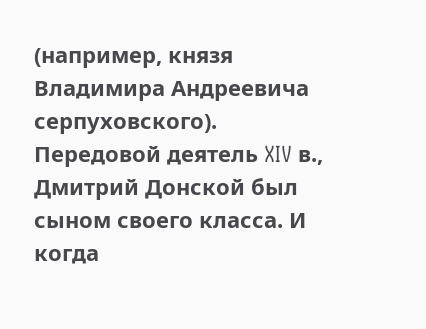(например, князя Владимира Андреевича серпуховского).
Передовой деятель XIV в., Дмитрий Донской был сыном своего класса. И когда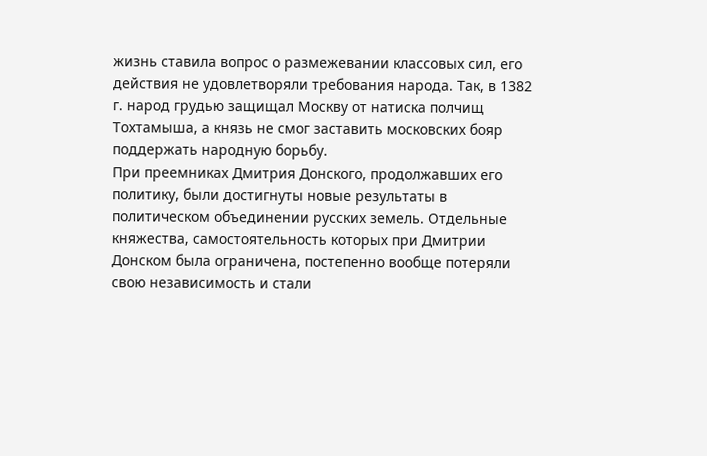жизнь ставила вопрос о размежевании классовых сил, его действия не удовлетворяли требования народа. Так, в 1382 г. народ грудью защищал Москву от натиска полчищ Тохтамыша, а князь не смог заставить московских бояр поддержать народную борьбу.
При преемниках Дмитрия Донского, продолжавших его политику, были достигнуты новые результаты в политическом объединении русских земель. Отдельные княжества, самостоятельность которых при Дмитрии Донском была ограничена, постепенно вообще потеряли свою независимость и стали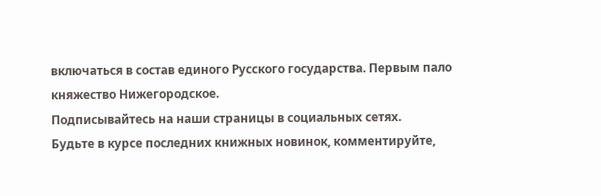включаться в состав единого Русского государства. Первым пало княжество Нижегородское.
Подписывайтесь на наши страницы в социальных сетях.
Будьте в курсе последних книжных новинок, комментируйте,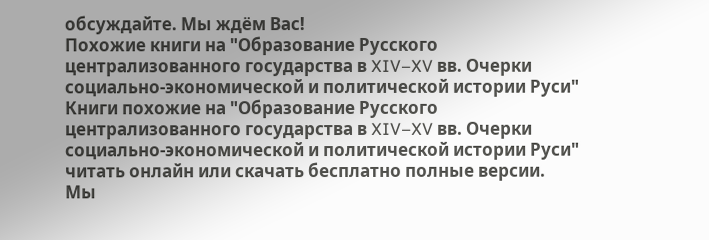обсуждайте. Мы ждём Вас!
Похожие книги на "Образование Русского централизованного государства в XIV–XV вв. Очерки социально-экономической и политической истории Руси"
Книги похожие на "Образование Русского централизованного государства в XIV–XV вв. Очерки социально-экономической и политической истории Руси" читать онлайн или скачать бесплатно полные версии.
Мы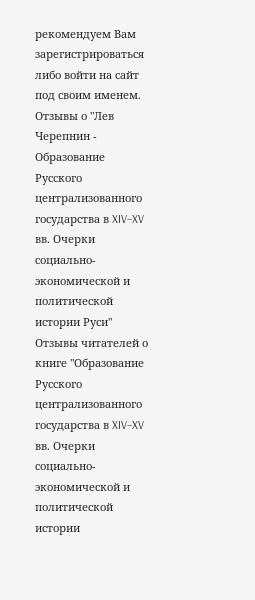рекомендуем Вам зарегистрироваться либо войти на сайт под своим именем.
Отзывы о "Лев Черепнин - Образование Русского централизованного государства в XIV–XV вв. Очерки социально-экономической и политической истории Руси"
Отзывы читателей о книге "Образование Русского централизованного государства в XIV–XV вв. Очерки социально-экономической и политической истории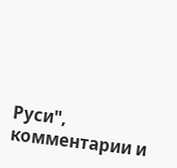Руси", комментарии и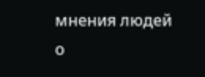мнения людей о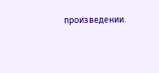произведении.